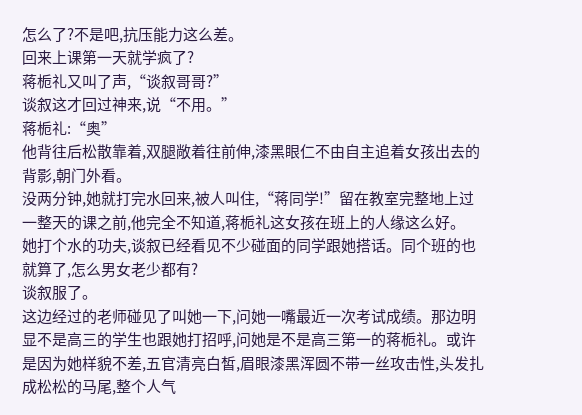怎么了?不是吧,抗压能力这么差。
回来上课第一天就学疯了?
蒋栀礼又叫了声,“谈叙哥哥?”
谈叙这才回过神来,说“不用。”
蒋栀礼:“奥”
他背往后松散靠着,双腿敞着往前伸,漆黑眼仁不由自主追着女孩出去的背影,朝门外看。
没两分钟,她就打完水回来,被人叫住,“蒋同学!”留在教室完整地上过一整天的课之前,他完全不知道,蒋栀礼这女孩在班上的人缘这么好。
她打个水的功夫,谈叙已经看见不少碰面的同学跟她搭话。同个班的也就算了,怎么男女老少都有?
谈叙服了。
这边经过的老师碰见了叫她一下,问她一嘴最近一次考试成绩。那边明显不是高三的学生也跟她打招呼,问她是不是高三第一的蒋栀礼。或许是因为她样貌不差,五官清亮白皙,眉眼漆黑浑圆不带一丝攻击性,头发扎成松松的马尾,整个人气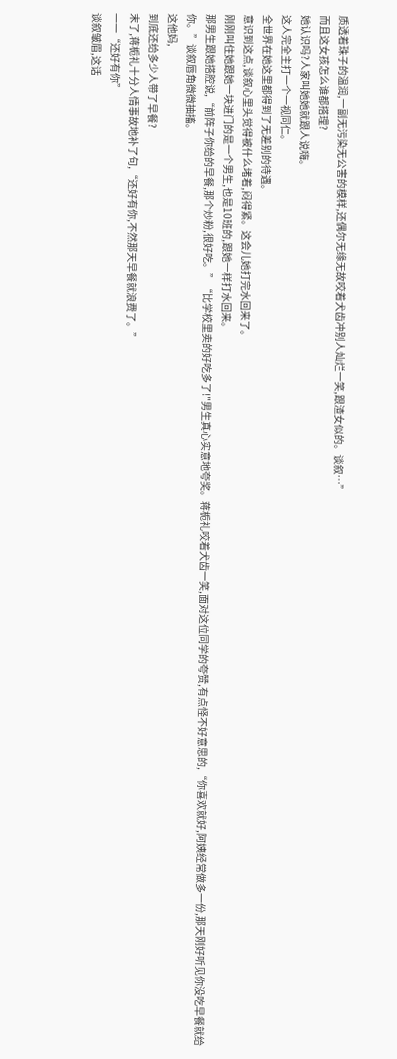质透着珠子的温润,一副无污染无公害的模样,还偶尔无缘无故咬着犬齿冲别人灿烂一笑,跟渣女似的。谈叙…”
而且这女孩怎么谁都搭理?
她认识吗?人家叫她她就跟人说嗨。
这人完全主打一个一视同仁。
全世界在她这里都得到了无差别的待遇。
意识到这点,谈叙心里头觉得被什么堵着,闷得紧。这会儿她打完水回来了。
刚刚叫住她跟她一块进门的是一个男生,也是10班的,跟她一样打水回来。
那男生跟她搭腔说,“前阵子你给的早餐,那个炒粉,很好吃。”“比学校里卖的好吃多了!"男生真心实意地夸奖。蒋栀礼咬着犬齿一笑,面对这位同学的夸赞,有点怪不好意思的,“你喜欢就好,阿姨经常做多一份,那天刚好听见你没吃早餐就给你。”谈叙唇角微微抽搐。
这他妈,
到底还给多少人带了早餐?
末了,蒋栀礼十分人情事故地补了句,“还好有你,不然那天早餐就浪费了。”
一一“还好有你”
谈叙皱眉,这话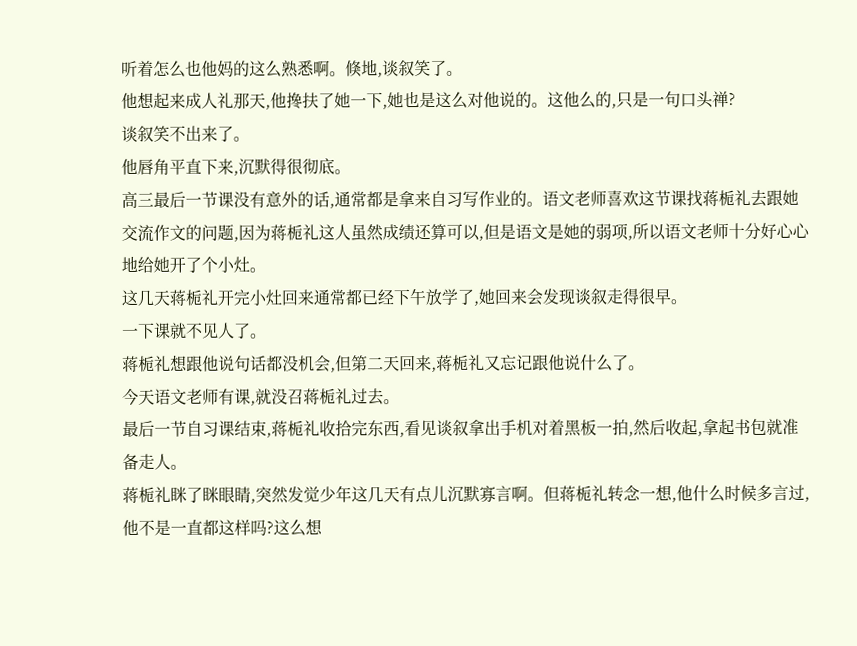听着怎么也他妈的这么熟悉啊。倏地,谈叙笑了。
他想起来成人礼那天,他搀扶了她一下,她也是这么对他说的。这他么的,只是一句口头禅?
谈叙笑不出来了。
他唇角平直下来,沉默得很彻底。
高三最后一节课没有意外的话,通常都是拿来自习写作业的。语文老师喜欢这节课找蒋栀礼去跟她交流作文的问题,因为蒋栀礼这人虽然成绩还算可以,但是语文是她的弱项,所以语文老师十分好心心地给她开了个小灶。
这几天蒋栀礼开完小灶回来通常都已经下午放学了,她回来会发现谈叙走得很早。
一下课就不见人了。
蒋栀礼想跟他说句话都没机会,但第二天回来,蒋栀礼又忘记跟他说什么了。
今天语文老师有课,就没召蒋栀礼过去。
最后一节自习课结束,蒋栀礼收拾完东西,看见谈叙拿出手机对着黑板一拍,然后收起,拿起书包就准备走人。
蒋栀礼眯了眯眼睛,突然发觉少年这几天有点儿沉默寡言啊。但蒋栀礼转念一想,他什么时候多言过,他不是一直都这样吗?这么想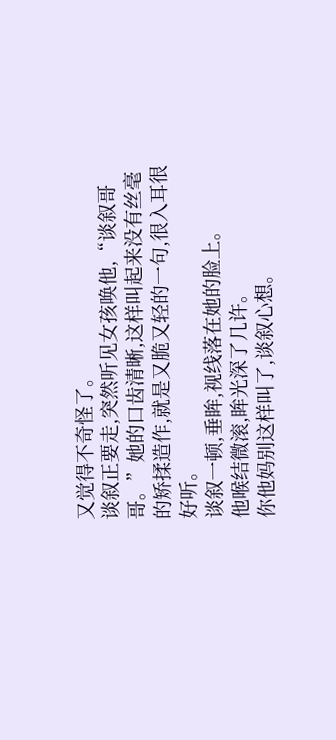又觉得不奇怪了。
谈叙正要走,突然听见女孩唤他,“谈叙哥哥。”她的口齿清晰,这样叫起来没有丝毫的矫揉造作,就是又脆又轻的一句,很入耳很好听。
谈叙一顿,垂眸,视线落在她的脸上。
他喉结微滚,眸光深了几许。
你他妈别这样叫了,谈叙心想。